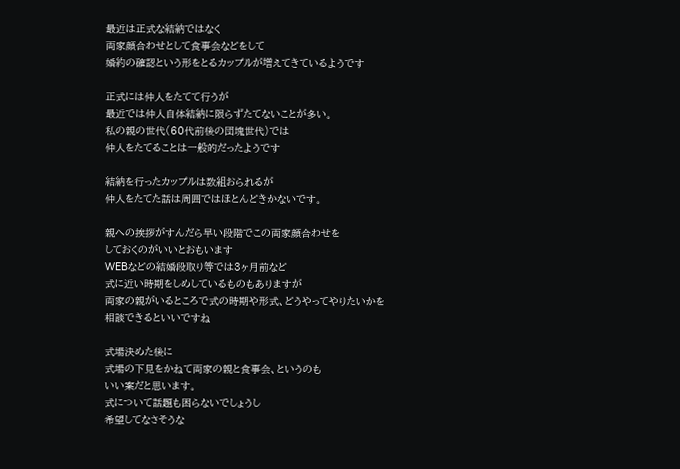最近は正式な結納ではなく
両家顔合わせとして食事会などをして
婚約の確認という形をとるカップルが増えてきているようです

正式には仲人をたてて行うが
最近では仲人自体結納に限らずたてないことが多い。
私の親の世代(60代前後の団塊世代)では
仲人をたてることは一般的だったようです

結納を行ったカップルは数組おられるが
仲人をたてた話は周囲ではほとんどきかないです。

親への挨拶がすんだら早い段階でこの両家顔合わせを
しておくのがいいとおもいます
WEBなどの結婚段取り等では3ヶ月前など
式に近い時期をしめしているものもありますが
両家の親がいるところで式の時期や形式、どうやってやりたいかを
相談できるといいですね

式場決めた後に
式場の下見をかねて両家の親と食事会、というのも
いい案だと思います。
式について話題も困らないでしょうし
希望してなさそうな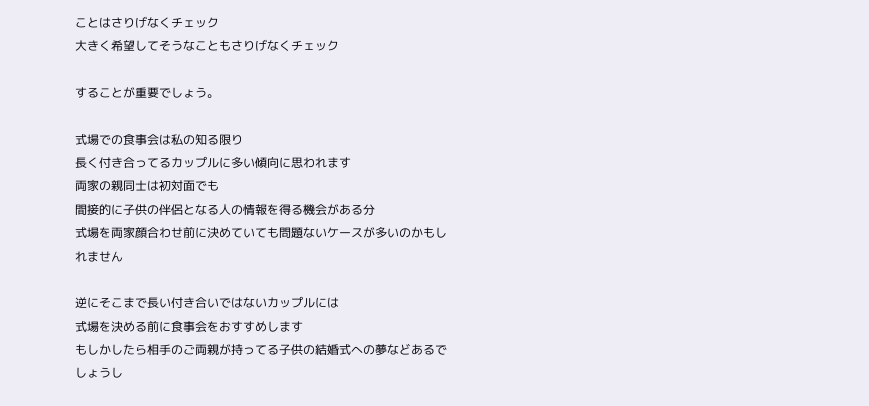ことはさりげなくチェック
大きく希望してそうなこともさりげなくチェック

することが重要でしょう。

式場での食事会は私の知る限り
長く付き合ってるカップルに多い傾向に思われます
両家の親同士は初対面でも
間接的に子供の伴侶となる人の情報を得る機会がある分
式場を両家顔合わせ前に決めていても問題ないケースが多いのかもしれません

逆にそこまで長い付き合いではないカップルには
式場を決める前に食事会をおすすめします
もしかしたら相手のご両親が持ってる子供の結婚式への夢などあるでしょうし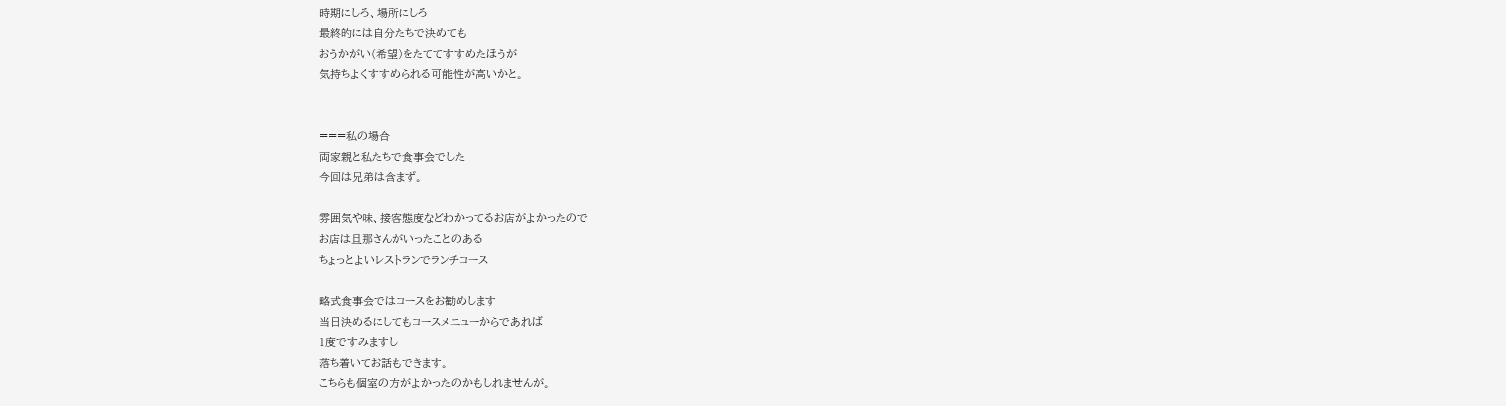時期にしろ、場所にしろ
最終的には自分たちで決めても
おうかがい(希望)をたててすすめたほうが
気持ちよくすすめられる可能性が高いかと。


===私の場合
両家親と私たちで食事会でした
今回は兄弟は含まず。

雰囲気や味、接客態度などわかってるお店がよかったので
お店は旦那さんがいったことのある
ちょっとよいレストランでランチコース

略式食事会ではコースをお勧めします
当日決めるにしてもコースメニューからであれば
1度ですみますし
落ち着いてお話もできます。
こちらも個室の方がよかったのかもしれませんが。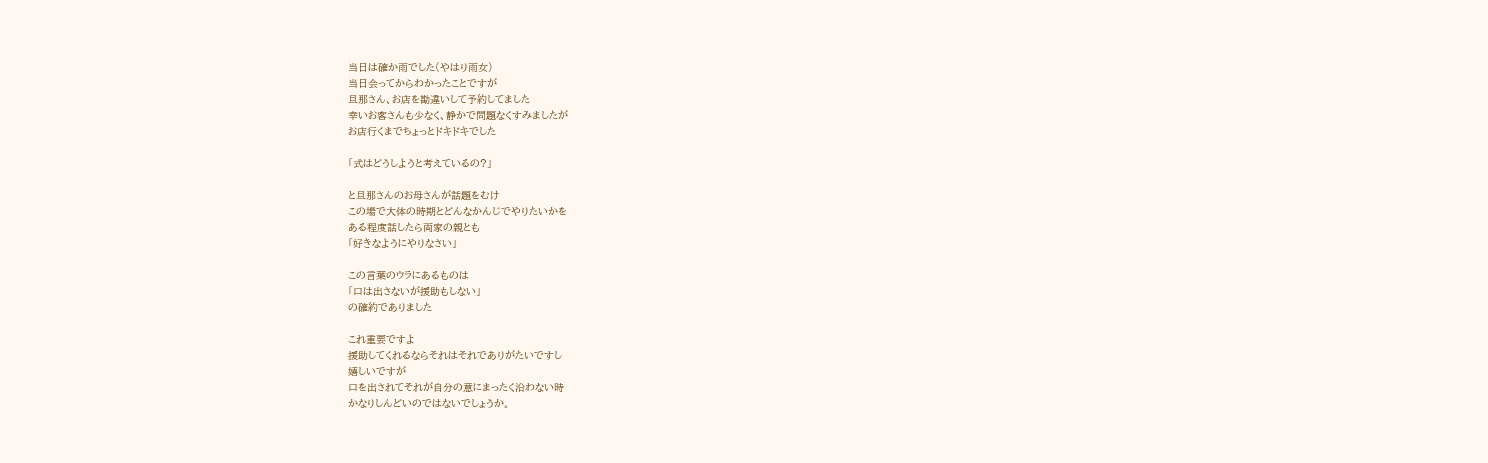当日は確か雨でした(やはり雨女)
当日会ってからわかったことですが
旦那さん、お店を勘違いして予約してました
幸いお客さんも少なく、静かで問題なくすみましたが
お店行くまでちょっとドキドキでした

「式はどうしようと考えているの?」

と旦那さんのお母さんが話題をむけ
この場で大体の時期とどんなかんじでやりたいかを
ある程度話したら両家の親とも
「好きなようにやりなさい」

この言葉のウラにあるものは
「口は出さないが援助もしない」
の確約でありました

これ重要ですよ
援助してくれるならそれはそれでありがたいですし
嬉しいですが
口を出されてそれが自分の意にまったく沿わない時
かなりしんどいのではないでしょうか。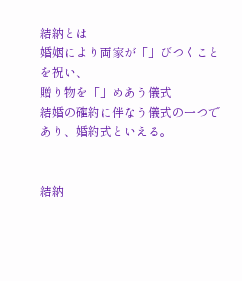結納とは
婚姻により両家が「」びつくことを祝い、
贈り物を「」めあう儀式
結婚の確約に伴なう儀式の一つであり、婚約式といえる。


結納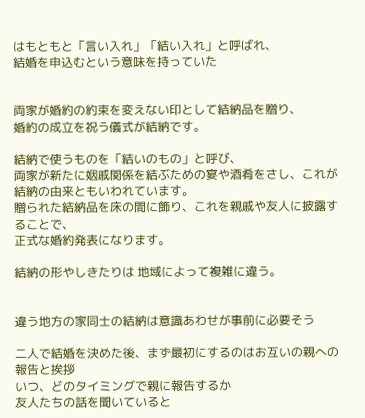はもともと「言い入れ」「結い入れ」と呼ばれ、
結婚を申込むという意味を持っていた


両家が婚約の約束を変えない印として結納品を贈り、
婚約の成立を祝う儀式が結納です。

結納で使うものを「結いのもの」と呼び、
両家が新たに姻戚関係を結ぶための宴や酒肴をさし、これが結納の由来ともいわれています。
贈られた結納品を床の間に飾り、これを親戚や友人に披露することで、
正式な婚約発表になります。

結納の形やしきたりは 地域によって複雑に違う。


違う地方の家同士の結納は意識あわせが事前に必要そう

二人で結婚を決めた後、まず最初にするのはお互いの親への報告と挨拶
いつ、どのタイミングで親に報告するか
友人たちの話を聞いていると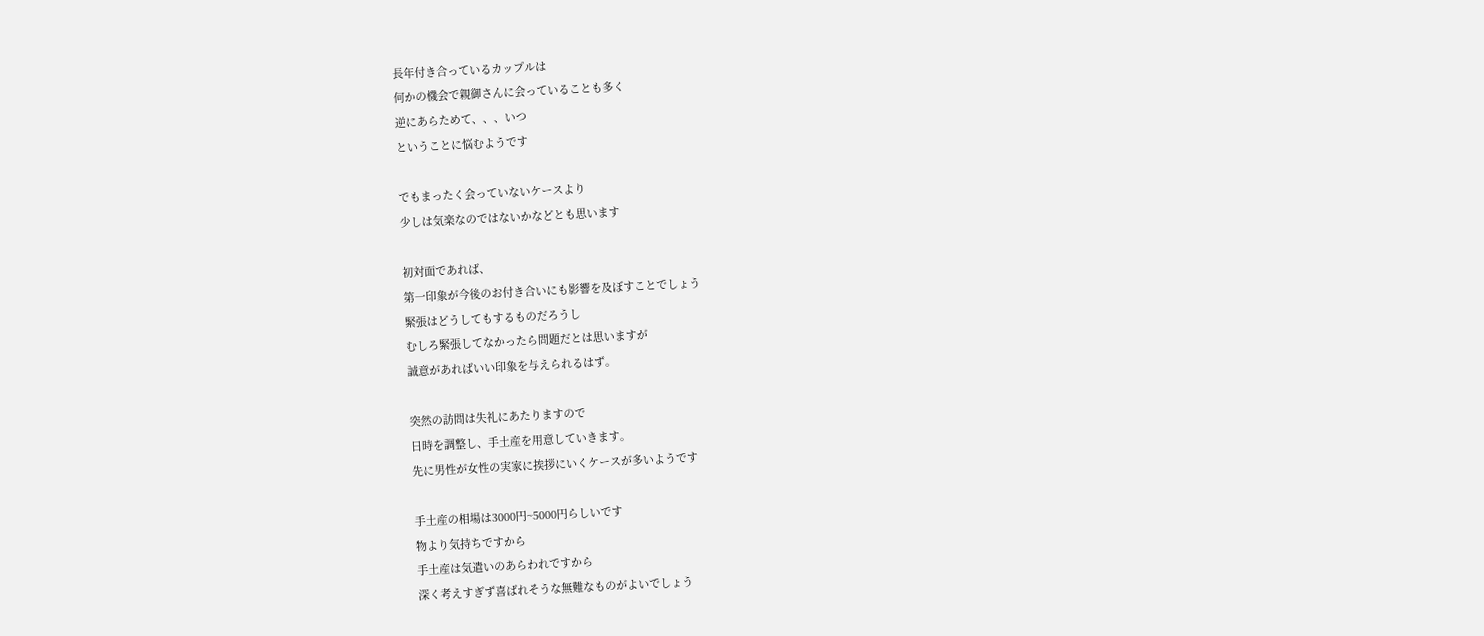長年付き合っているカップルは
何かの機会で親御さんに会っていることも多く
逆にあらためて、、、いつ
ということに悩むようです

でもまったく会っていないケースより
少しは気楽なのではないかなどとも思います

初対面であれば、
第一印象が今後のお付き合いにも影響を及ぼすことでしょう
緊張はどうしてもするものだろうし
むしろ緊張してなかったら問題だとは思いますが
誠意があればいい印象を与えられるはず。

突然の訪問は失礼にあたりますので
日時を調整し、手土産を用意していきます。
先に男性が女性の実家に挨拶にいくケースが多いようです

手土産の相場は3000円~5000円らしいです
物より気持ちですから
手土産は気遣いのあらわれですから
深く考えすぎず喜ばれそうな無難なものがよいでしょう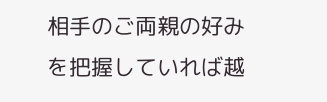相手のご両親の好みを把握していれば越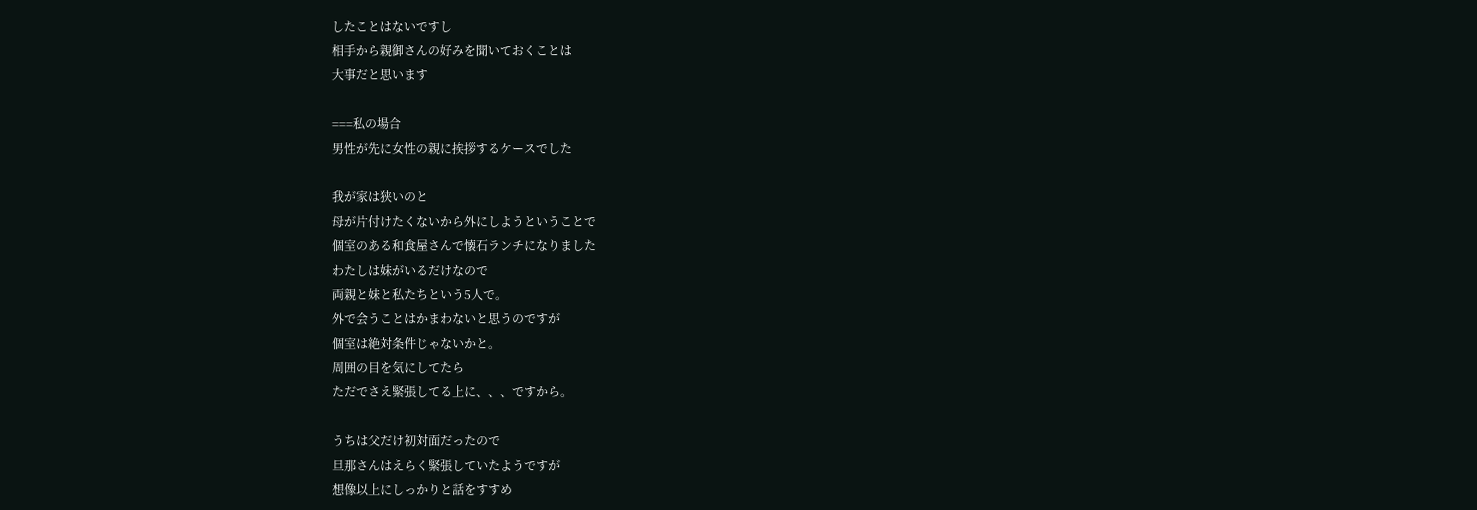したことはないですし
相手から親御さんの好みを聞いておくことは
大事だと思います

===私の場合
男性が先に女性の親に挨拶するケースでした

我が家は狭いのと
母が片付けたくないから外にしようということで
個室のある和食屋さんで懐石ランチになりました
わたしは妹がいるだけなので
両親と妹と私たちという5人で。
外で会うことはかまわないと思うのですが
個室は絶対条件じゃないかと。
周囲の目を気にしてたら
ただでさえ緊張してる上に、、、ですから。

うちは父だけ初対面だったので
旦那さんはえらく緊張していたようですが
想像以上にしっかりと話をすすめ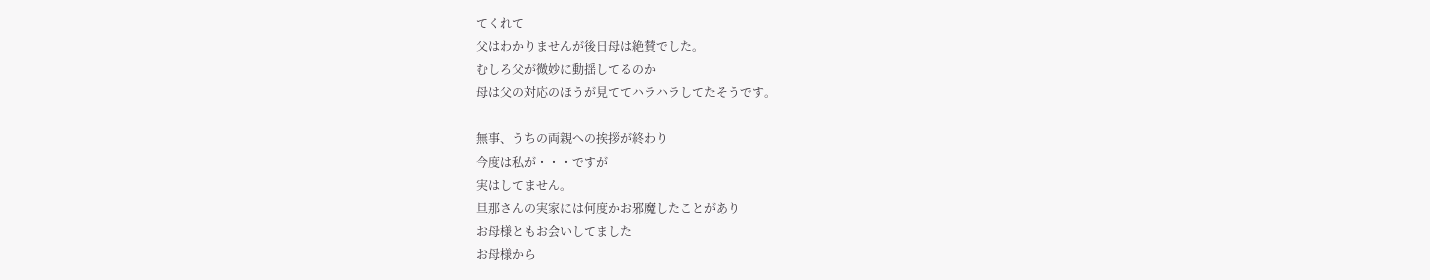てくれて
父はわかりませんが後日母は絶賛でした。
むしろ父が微妙に動揺してるのか
母は父の対応のほうが見ててハラハラしてたそうです。

無事、うちの両親への挨拶が終わり
今度は私が・・・ですが
実はしてません。
旦那さんの実家には何度かお邪魔したことがあり
お母様ともお会いしてました
お母様から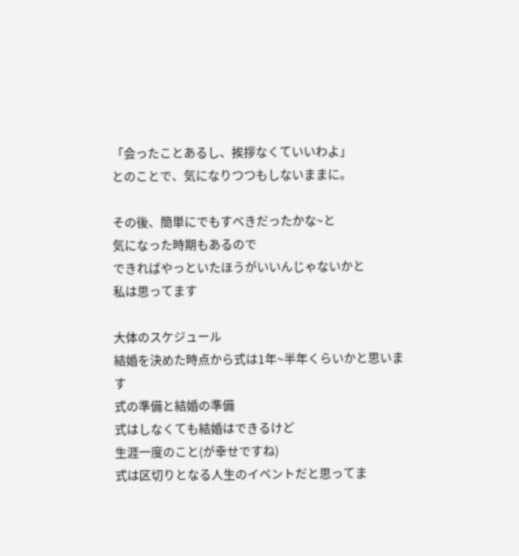「会ったことあるし、挨拶なくていいわよ」
とのことで、気になりつつもしないままに。

その後、簡単にでもすべきだったかな~と
気になった時期もあるので
できればやっといたほうがいいんじゃないかと
私は思ってます

大体のスケジュール
結婚を決めた時点から式は1年~半年くらいかと思います
式の準備と結婚の準備
式はしなくても結婚はできるけど
生涯一度のこと(が幸せですね)
式は区切りとなる人生のイベントだと思ってま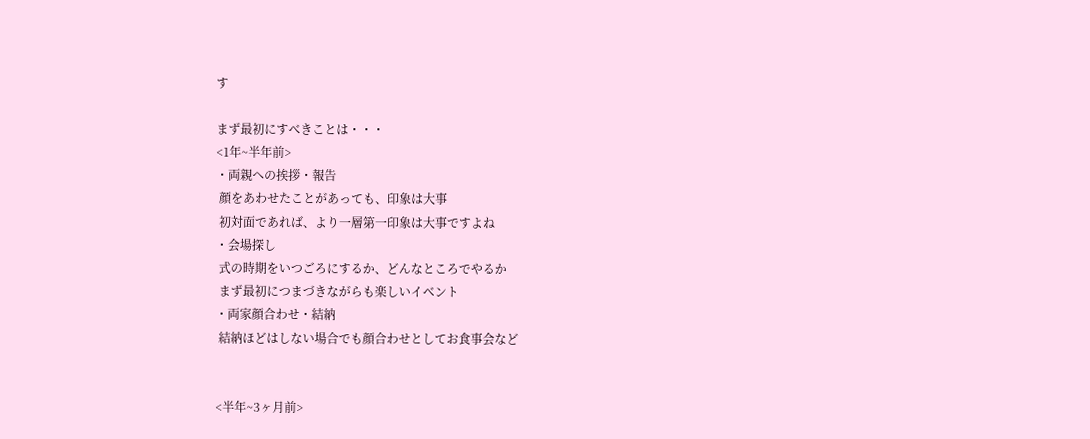す

まず最初にすべきことは・・・
<1年~半年前>
・両親への挨拶・報告
 顔をあわせたことがあっても、印象は大事
 初対面であれば、より一層第一印象は大事ですよね
・会場探し
 式の時期をいつごろにするか、どんなところでやるか
 まず最初につまづきながらも楽しいイベント
・両家顔合わせ・結納
 結納ほどはしない場合でも顔合わせとしてお食事会など


<半年~3ヶ月前>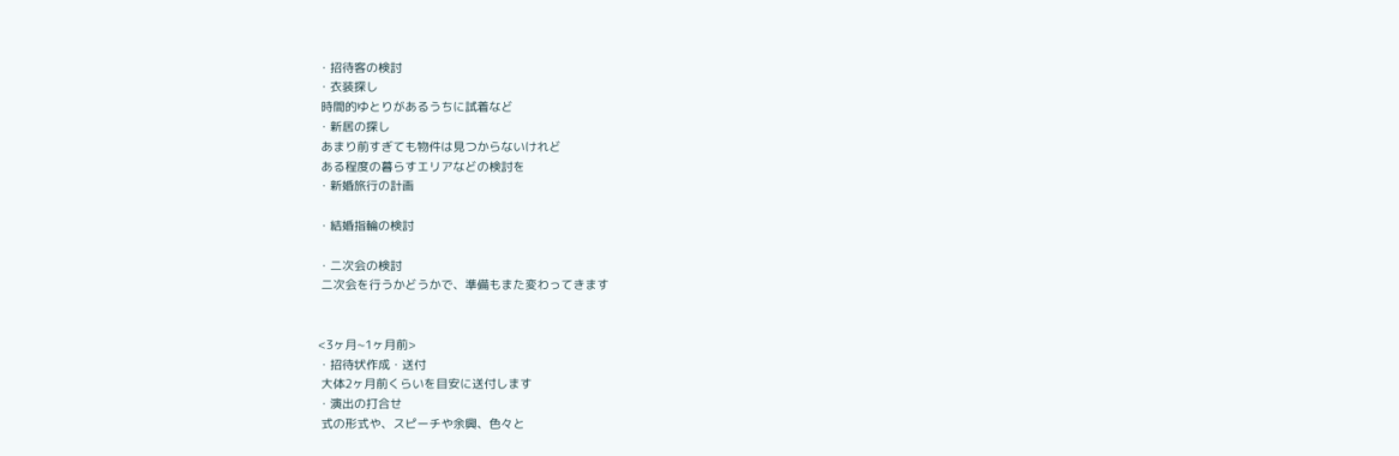・招待客の検討
・衣装探し
 時間的ゆとりがあるうちに試着など
・新居の探し
 あまり前すぎても物件は見つからないけれど
 ある程度の暮らすエリアなどの検討を
・新婚旅行の計画

・結婚指輪の検討

・二次会の検討
 二次会を行うかどうかで、準備もまた変わってきます


<3ヶ月~1ヶ月前>
・招待状作成・送付
 大体2ヶ月前くらいを目安に送付します
・演出の打合せ
 式の形式や、スピーチや余興、色々と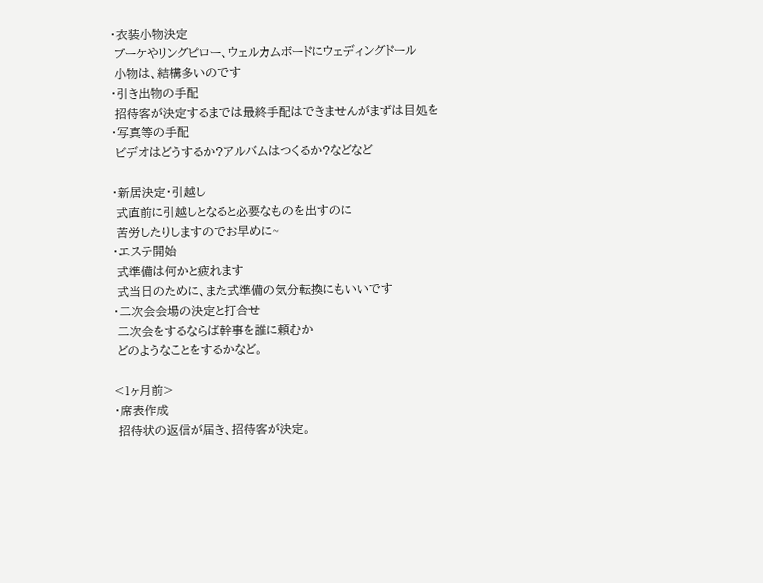・衣装小物決定
 ブーケやリングピロー、ウェルカムボードにウェディングドール
 小物は、結構多いのです
・引き出物の手配
 招待客が決定するまでは最終手配はできませんがまずは目処を
・写真等の手配
 ビデオはどうするか?アルバムはつくるか?などなど

・新居決定・引越し
 式直前に引越しとなると必要なものを出すのに
 苦労したりしますのでお早めに~
・エステ開始
 式準備は何かと疲れます
 式当日のために、また式準備の気分転換にもいいです
・二次会会場の決定と打合せ
 二次会をするならば幹事を誰に頼むか
 どのようなことをするかなど。

<1ヶ月前>
・席表作成
 招待状の返信が届き、招待客が決定。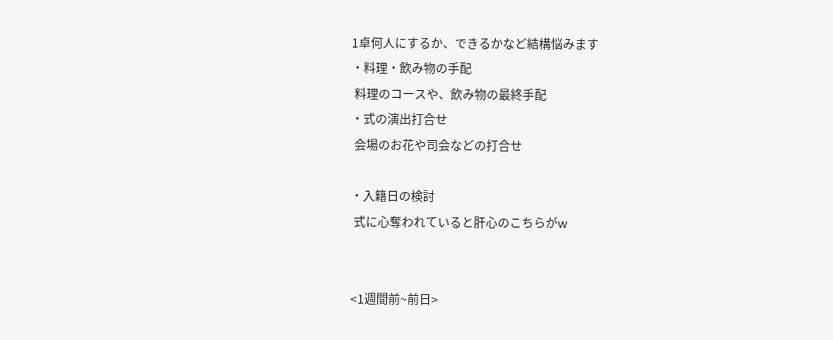1卓何人にするか、できるかなど結構悩みます
・料理・飲み物の手配
 料理のコースや、飲み物の最終手配
・式の演出打合せ
 会場のお花や司会などの打合せ

・入籍日の検討
 式に心奪われていると肝心のこちらがw


<1週間前~前日>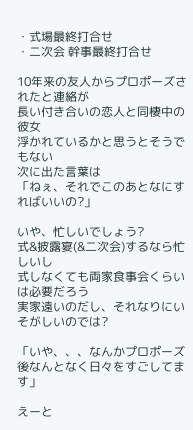・式場最終打合せ
・二次会 幹事最終打合せ

10年来の友人からプロポーズされたと連絡が
長い付き合いの恋人と同棲中の彼女
浮かれているかと思うとそうでもない
次に出た言葉は
「ねぇ、それでこのあとなにすればいいの?」

いや、忙しいでしょう?
式&披露宴(&二次会)するなら忙しいし
式しなくても両家食事会くらいは必要だろう
実家遠いのだし、それなりにいそがしいのでは?

「いや、、、なんかプロポーズ後なんとなく日々をすごしてます」

えーと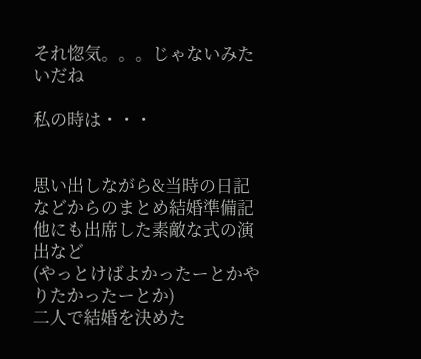それ惚気。。。じゃないみたいだね

私の時は・・・


思い出しながら&当時の日記などからのまとめ結婚準備記
他にも出席した素敵な式の演出など
(やっとけばよかったーとかやりたかったーとか)
二人で結婚を決めた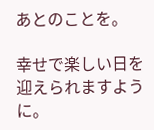あとのことを。

幸せで楽しい日を迎えられますように。